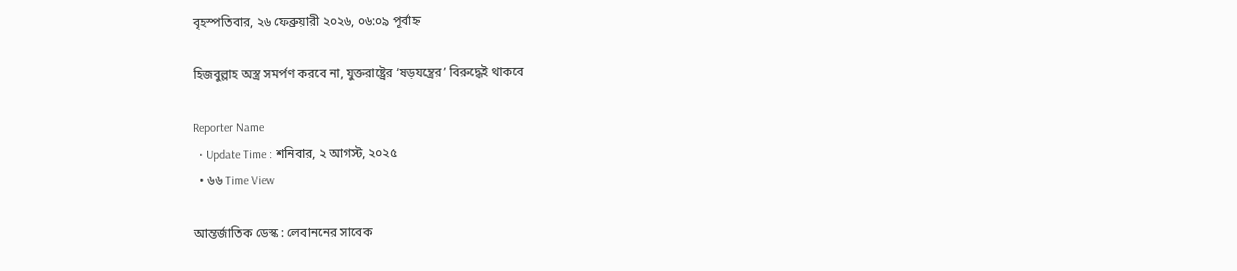বৃহস্পতিবার, ২৬ ফেব্রুয়ারী ২০২৬, ০৬:০৯ পূর্বাহ্ন

হিজবুল্লাহ অস্ত্র সমর্পণ করবে না, যুক্তরাষ্ট্রের ‘ষড়যন্ত্রের’ বিরুদ্ধেই থাকবে

Reporter Name
  • Update Time : শনিবার, ২ আগস্ট, ২০২৫
  • ৬৬ Time View

আন্তর্জাতিক ডেস্ক : লেবাননের সাবেক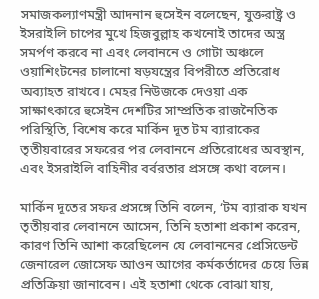সমাজকল্যাণমন্ত্রী আদনান হুসেইন বলেছেন, যুক্তরাষ্ট্র ও ইসরাইলি চাপের মুখে হিজবুল্লাহ কখনোই তাদের অস্ত্র সমর্পণ করবে না এবং লেবাননে ও গোটা অঞ্চলে ওয়াশিংটনের চালানো ষড়যন্ত্রের বিপরীতে প্রতিরোধ অব্যাহত রাখবে। মেহর নিউজকে দেওয়া এক সাক্ষাৎকারে হুসেইন দেশটির সাম্প্রতিক রাজনৈতিক পরিস্থিতি, বিশেষ করে মার্কিন দূত টম ব্যারাকের তৃতীয়বারের সফরের পর লেবাননে প্রতিরোধের অবস্থান, এবং ইসরাইলি বাহিনীর বর্বরতার প্রসঙ্গে কথা বলেন।

মার্কিন দূতের সফর প্রসঙ্গে তিনি বলেন, ‘টম ব্যারাক যখন তৃতীয়বার লেবাননে আসেন, তিনি হতাশা প্রকাশ করেন, কারণ তিনি আশা করেছিলেন যে লেবাননের প্রেসিডেন্ট জেনারেল জোসেফ আওন আগের কর্মকর্তাদের চেয়ে ভিন্ন প্রতিক্রিয়া জানাবেন। এই হতাশা থেকে বোঝা যায়,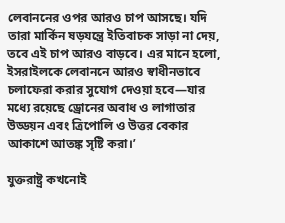লেবাননের ওপর আরও চাপ আসছে। যদি তারা মার্কিন ষড়যন্ত্রে ইতিবাচক সাড়া না দেয়, তবে এই চাপ আরও বাড়বে। এর মানে হলো, ইসরাইলকে লেবাননে আরও স্বাধীনভাবে চলাফেরা করার সুযোগ দেওয়া হবে—যার মধ্যে রয়েছে ড্রোনের অবাধ ও লাগাতার উড্ডয়ন এবং ত্রিপোলি ও উত্তর বেকার আকাশে আতঙ্ক সৃষ্টি করা।’

যুক্তরাষ্ট্র কখনোই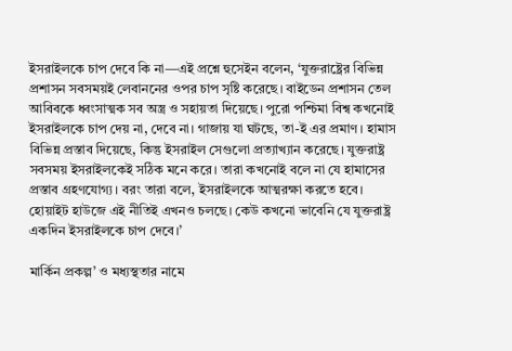ইসরাইলকে চাপ দেবে কি না—এই প্রশ্নে হুসেইন বলেন, ‘যুক্তরাষ্ট্রের বিভিন্ন প্রশাসন সবসময়ই লেবাননের ওপর চাপ সৃষ্টি করেছে। বাইডেন প্রশাসন তেল আবিবকে ধ্বংসাত্মক সব অস্ত্র ও সহায়তা দিয়েছে। পুরো পশ্চিমা বিশ্ব কখনোই ইসরাইলকে চাপ দেয় না, দেবে না। গাজায় যা ঘটছে, তা-ই এর প্রমাণ। হামাস বিভিন্ন প্রস্তাব দিয়েছে, কিন্তু ইসরাইল সেগুলো প্রত্যাখ্যান করেছে। যুক্তরাষ্ট্র সবসময় ইসরাইলকেই সঠিক মনে করে। তারা কখনোই বলে না যে হামাসের প্রস্তাব গ্রহণযোগ্য। বরং তারা বলে, ইসরাইলকে আত্মরক্ষা করতে হবে। হোয়াইট হাউজে এই নীতিই এখনও চলছে। কেউ কখনো ভাবেনি যে যুক্তরাষ্ট্র একদিন ইসরাইলকে চাপ দেবে।’

মার্কিন প্রকল্প’ ও মধ্যস্থতার নামে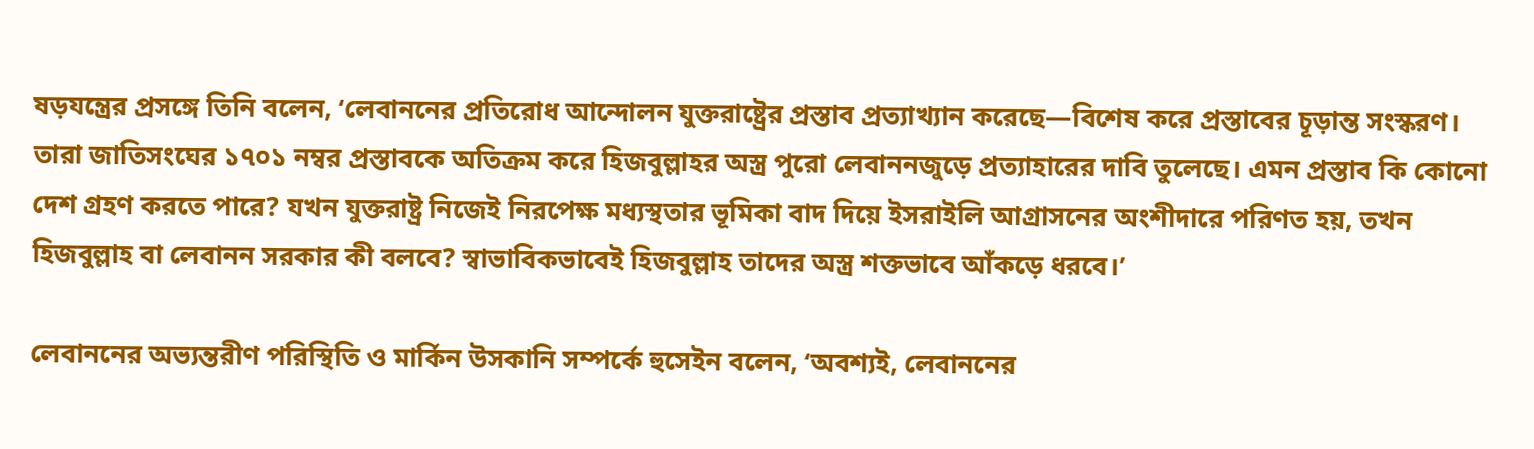ষড়যন্ত্রের প্রসঙ্গে তিনি বলেন, ‘লেবাননের প্রতিরোধ আন্দোলন যুক্তরাষ্ট্রের প্রস্তাব প্রত্যাখ্যান করেছে—বিশেষ করে প্রস্তাবের চূড়ান্ত সংস্করণ। তারা জাতিসংঘের ১৭০১ নম্বর প্রস্তাবকে অতিক্রম করে হিজবুল্লাহর অস্ত্র পুরো লেবাননজুড়ে প্রত্যাহারের দাবি তুলেছে। এমন প্রস্তাব কি কোনো দেশ গ্রহণ করতে পারে? যখন যুক্তরাষ্ট্র নিজেই নিরপেক্ষ মধ্যস্থতার ভূমিকা বাদ দিয়ে ইসরাইলি আগ্রাসনের অংশীদারে পরিণত হয়, তখন হিজবুল্লাহ বা লেবানন সরকার কী বলবে? স্বাভাবিকভাবেই হিজবুল্লাহ তাদের অস্ত্র শক্তভাবে আঁকড়ে ধরবে।’

লেবাননের অভ্যন্তরীণ পরিস্থিতি ও মার্কিন উসকানি সম্পর্কে হুসেইন বলেন, ‘অবশ্যই, লেবাননের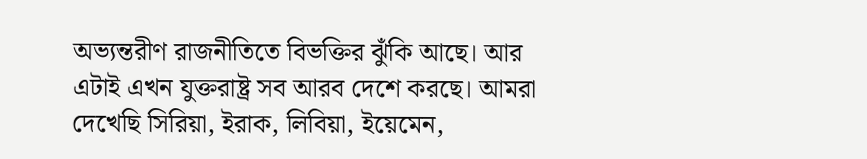অভ্যন্তরীণ রাজনীতিতে বিভক্তির ঝুঁকি আছে। আর এটাই এখন যুক্তরাষ্ট্র সব আরব দেশে করছে। আমরা দেখেছি সিরিয়া, ইরাক, লিবিয়া, ইয়েমেন,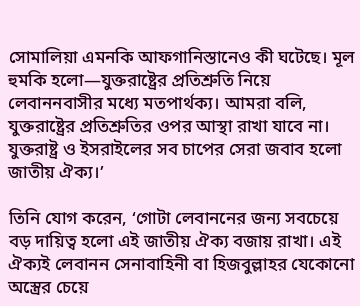সোমালিয়া এমনকি আফগানিস্তানেও কী ঘটেছে। মূল হুমকি হলো—যুক্তরাষ্ট্রের প্রতিশ্রুতি নিয়ে লেবাননবাসীর মধ্যে মতপার্থক্য। আমরা বলি, যুক্তরাষ্ট্রের প্রতিশ্রুতির ওপর আস্থা রাখা যাবে না। যুক্তরাষ্ট্র ও ইসরাইলের সব চাপের সেরা জবাব হলো জাতীয় ঐক্য।’

তিনি যোগ করেন, ‘গোটা লেবাননের জন্য সবচেয়ে বড় দায়িত্ব হলো এই জাতীয় ঐক্য বজায় রাখা। এই ঐক্যই লেবানন সেনাবাহিনী বা হিজবুল্লাহর যেকোনো অস্ত্রের চেয়ে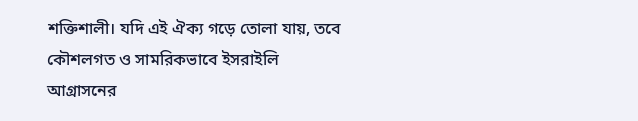শক্তিশালী। যদি এই ঐক্য গড়ে তোলা যায়, তবে কৌশলগত ও সামরিকভাবে ইসরাইলি আগ্রাসনের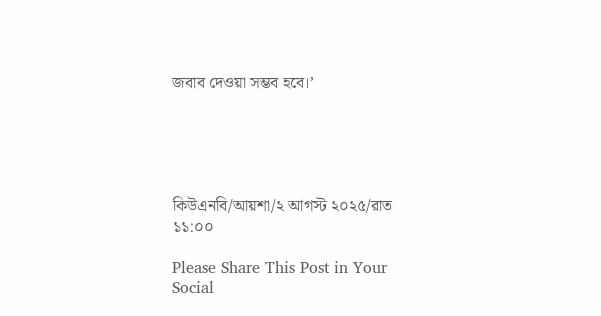জবাব দেওয়া সম্ভব হবে।’





কিউএনবি/আয়শা/২ আগস্ট ২০২৫/রাত ১১:০০

Please Share This Post in Your Social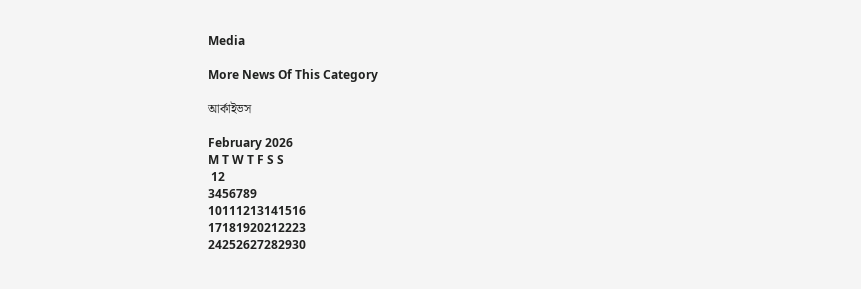Media

More News Of This Category

আর্কাইভস

February 2026
M T W T F S S
 12
3456789
10111213141516
17181920212223
24252627282930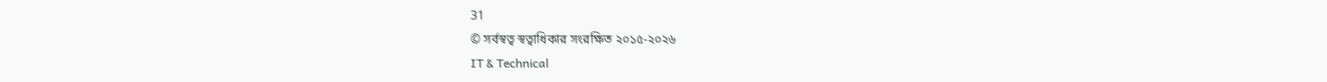31
© সর্বস্বত্ব স্বত্বাধিকার সংরক্ষিত ২০১৫-২০২৬
IT & Technical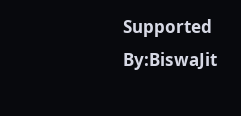Supported By:BiswaJit